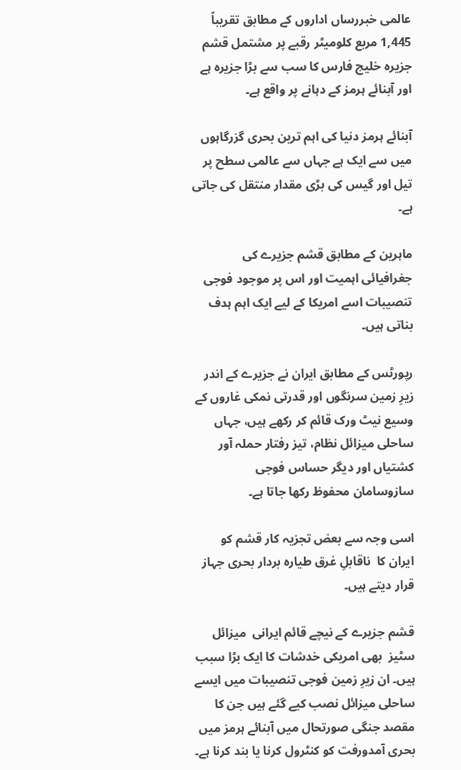عالمی خبررساں اداروں کے مطابق تقریباً 1,445 مربع کلومیٹر رقبے پر مشتمل قشم جزیرہ خلیج فارس کا سب سے بڑا جزیرہ ہے اور آبنائے ہرمز کے دہانے پر واقع ہے۔

آبنائے ہرمز دنیا کی اہم ترین بحری گزرگاہوں میں سے ایک ہے جہاں سے عالمی سطح پر تیل اور گیس کی بڑی مقدار منتقل کی جاتی ہے۔

ماہرین کے مطابق قشم جزیرے کی جغرافیائی اہمیت اور اس پر موجود فوجی تنصیبات اسے امریکا کے لیے ایک اہم ہدف بناتی ہیں۔

رپورٹس کے مطابق ایران نے جزیرے کے اندر زیرِ زمین سرنگوں اور قدرتی نمکی غاروں کے وسیع نیٹ ورک قائم کر رکھے ہیں، جہاں ساحلی میزائل نظام، تیز رفتار حملہ آور کشتیاں اور دیگر حساس فوجی سازوسامان محفوظ رکھا جاتا ہے۔

اسی وجہ سے بعض تجزیہ کار قشم کو ایران کا  ناقابلِ غرق طیارہ بردار بحری جہاز  قرار دیتے ہیں۔

قشم جزیرے کے نیچے قائم ایرانی  میزائل سٹیز  بھی امریکی خدشات کا ایک بڑا سبب ہیں۔ ان زیرِ زمین فوجی تنصیبات میں ایسے ساحلی میزائل نصب کیے گئے ہیں جن کا مقصد جنگی صورتحال میں آبنائے ہرمز میں بحری آمدورفت کو کنٹرول کرنا یا بند کرنا ہے۔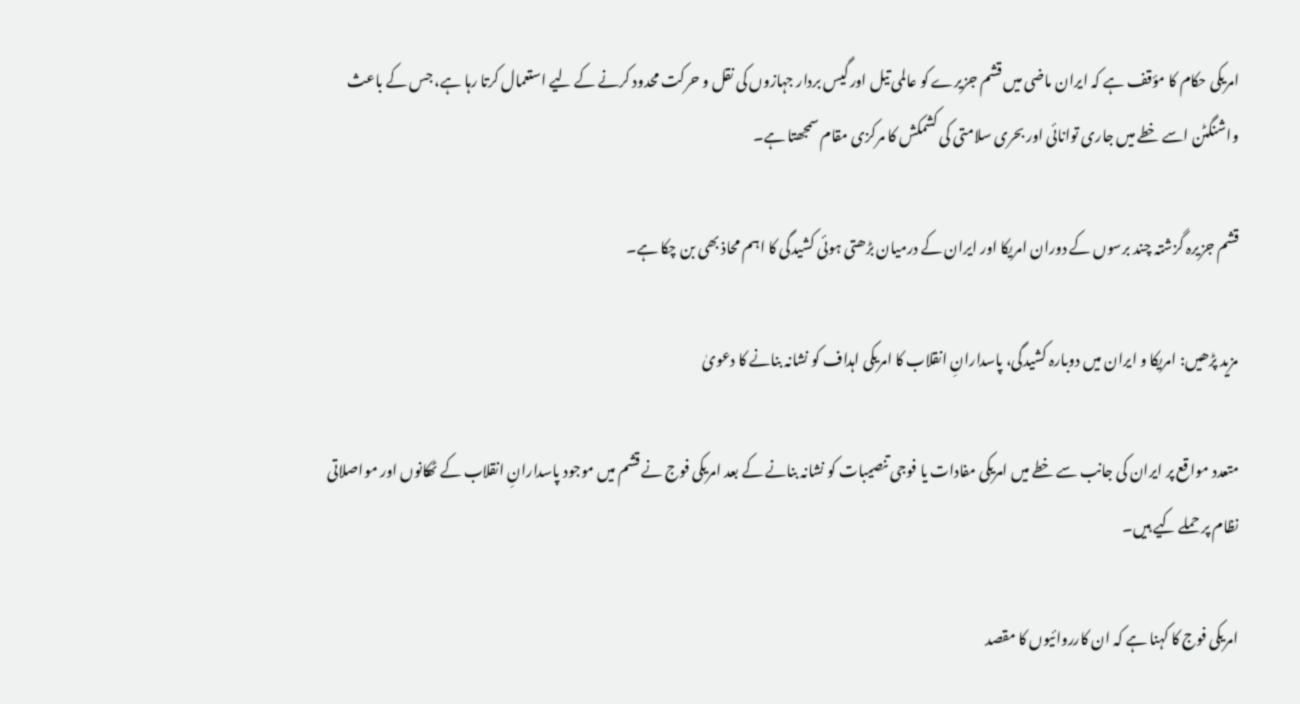امریکی حکام کا مؤقف ہے کہ ایران ماضی میں قشم جزیرے کو عالمی تیل اور گیس بردار جہازوں کی نقل و حرکت محدود کرنے کے لیے استعمال کرتا رہا ہے، جس کے باعث واشنگٹن اسے خطے میں جاری توانائی اور بحری سلامتی کی کشمکش کا مرکزی مقام سمجھتا ہے۔

قشم جزیرہ گزشتہ چند برسوں کے دوران امریکا اور ایران کے درمیان بڑھتی ہوئی کشیدگی کا اہم محاذ بھی بن چکا ہے۔

مزید پڑھیں: امریکا و ایران میں دوبارہ کشیدگی، پاسدارانِ انقلاب کا امریکی اہداف کو نشانہ بنانے کا دعویٰ

متعدد مواقع پر ایران کی جانب سے خطے میں امریکی مفادات یا فوجی تنصیبات کو نشانہ بنانے کے بعد امریکی فوج نے قشم میں موجود پاسدارانِ انقلاب کے ٹھکانوں اور مواصلاتی نظام پر حملے کیے ہیں۔

امریکی فوج کا کہنا ہے کہ ان کارروائیوں کا مقصد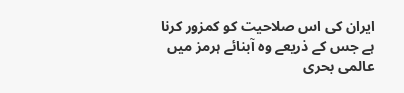ایران کی اس صلاحیت کو کمزور کرنا ہے جس کے ذریعے وہ آبنائے ہرمز میں عالمی بحری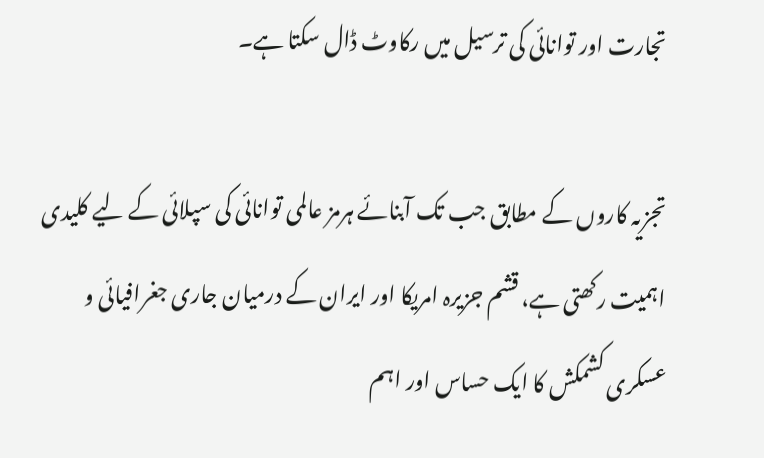تجارت اور توانائی کی ترسیل میں رکاوٹ ڈال سکتا ہے۔

تجزیہ کاروں کے مطابق جب تک آبنائے ہرمز عالمی توانائی کی سپلائی کے لیے کلیدی اہمیت رکھتی ہے، قشم جزیرہ امریکا اور ایران کے درمیان جاری جغرافیائی و عسکری کشمکش کا ایک حساس اور اہم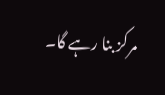مرکز بنا رہے گا۔